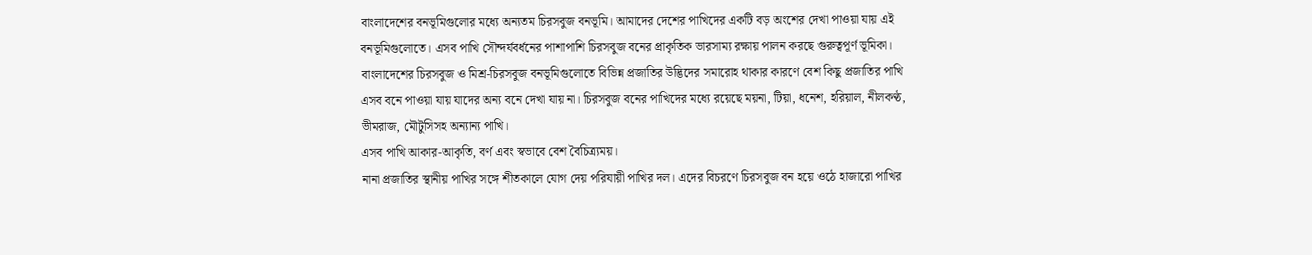বাংলাদেশের বনভূমিগুলোর মধ্যে অন্যতম চিরসবুজ বনভূমি। আমাদের দেশের পাখিদের একটি বড় অংশের দেখা পাওয়া যায় এই বনভূমিগুলোতে। এসব পাখি সৌন্দর্যবর্ধনের পাশাপাশি চিরসবুজ বনের প্রাকৃতিক ভারসাম্য রক্ষায় পালন করছে গুরুত্বপূর্ণ ভূমিকা।
বাংলাদেশের চিরসবুজ ও মিশ্র-চিরসবুজ বনভূমিগুলোতে বিভিন্ন প্রজাতির উদ্ভিদের সমারোহ থাকার কারণে বেশ কিছু প্রজাতির পাখি এসব বনে পাওয়া যায় যাদের অন্য বনে দেখা যায় না। চিরসবুজ বনের পাখিদের মধ্যে রয়েছে ময়না, টিয়া, ধনেশ, হরিয়াল, নীলকণ্ঠ, ভীমরাজ, মৌটুসিসহ অন্যান্য পাখি।
এসব পাখি আকার-আকৃতি, বর্ণ এবং স্বভাবে বেশ বৈচিত্র্যময়।
নানা প্রজাতির স্থানীয় পাখির সঙ্গে শীতকালে যোগ দেয় পরিযায়ী পাখির দল। এদের বিচরণে চিরসবুজ বন হয়ে ওঠে হাজারো পাখির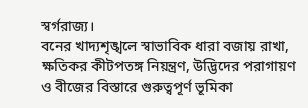স্বর্গরাজ্য।
বনের খাদ্যশৃঙ্খলে স্বাভাবিক ধারা বজায় রাখা, ক্ষতিকর কীটপতঙ্গ নিয়ন্ত্রণ, উদ্ভিদের পরাগায়ণ ও বীজের বিস্তারে গুরুত্বপূর্ণ ভূমিকা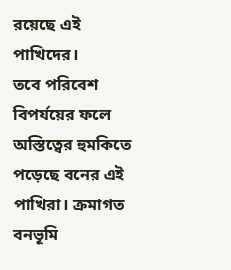রয়েছে এই পাখিদের।
তবে পরিবেশ বিপর্যয়ের ফলে অস্তিত্বের হুমকিতে পড়েছে বনের এই পাখিরা। ক্রমাগত বনভূমি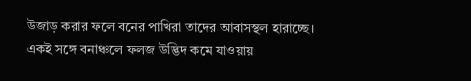উজাড় করার ফলে বনের পাখিরা তাদের আবাসস্থল হারাচ্ছে। একই সঙ্গে বনাঞ্চলে ফলজ উদ্ভিদ কমে যাওয়ায়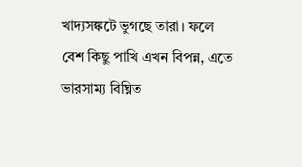খাদ্যসঙ্কটে ভুগছে তারা। ফলে বেশ কিছু পাখি এখন বিপন্ন, এতে ভারসাম্য বিঘ্নিত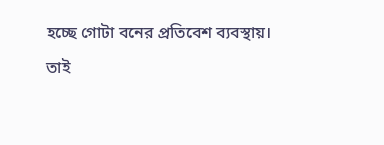হচ্ছে গোটা বনের প্রতিবেশ ব্যবস্থায়।
তাই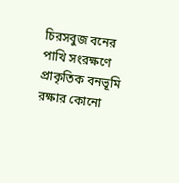চিরসবুজ বনের পাখি সংরক্ষণে প্রাকৃতিক বনভূমি রক্ষার কোনো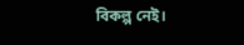বিকল্প নেই।